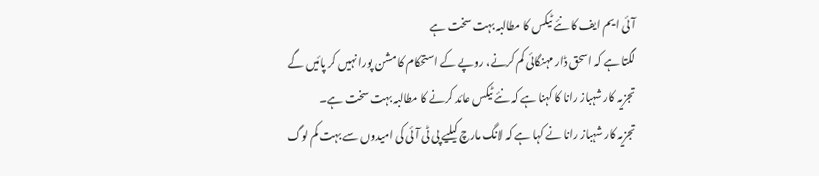آئی ایم ایف کا نئے ٹیکس کا مطالبہ بہت سخت ہے
لگتا ہے کہ اسحق ڈار مہنگائی کم کرنے، روپے کے استحکام کا مشن پورا نہیں کر پائیں گے
تجزیہ کار شہباز رانا کا کہنا ہے کہ نئے ٹیکس عائد کرنے کا مطالبہ بہت سخت ہے۔
تجزیہ کار شہباز رانا نے کہا ہے کہ لانگ مارچ کیلیے پی ٹی آئی کی امیدوں سے بہت کم لوگ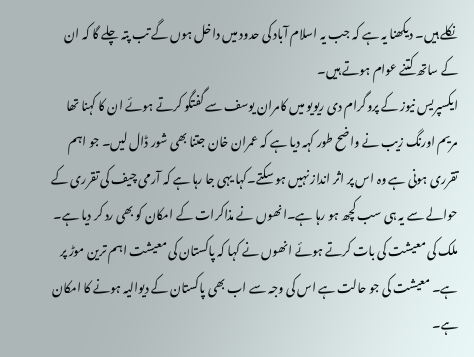نکلے ہیں۔ دیکھنا یہ ہے کہ جب یہ اسلام آباد کی حدود میں داخل ہوں گے تب پتہ چلے گا کہ ان کے ساتھ کتنے عوام ہوتے ہیں۔
ایکسپریس نیوز کے پروگرام دی ریویو میں کامران یوسف سے گفتگو کرتے ہوئے ان کا کہنا تھا مریم اورنگ زیب نے واضح طور کہہ دیا ہے کہ عمران خان جتنا بھی شور ڈال لیں۔ جو اہم تقرری ہونی ہے وہ اس پر اثر انداز نہیں ہو سکتے۔کہا یہی جا رہا ہے کہ آرمی چیف کی تقرری کے حوالے سے یہ ہی سب کچھ ہو رہا ہے۔انھوں نے مذاکرات کے امکان کو بھی رد کر دیا ہے۔
ملک کی معیشت کی بات کرتے ہوئے انھوں نے کہا کہ پاکستان کی معیشت اہم ترین موڑ پر ہے۔ معیشت کی جو حالت ہے اس کی وجہ سے اب بھی پاکستان کے دیوالیہ ہونے کا امکان ہے۔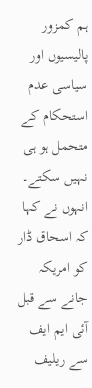ہم کمزور پالیسیوں اور سیاسی عدم استحکام کے متحمل ہو ہی نہیں سکتے۔
انہوں نے کہا کہ اسحاق ڈار کو امریکہ جانے سے قبل آئی ایم ایف سے ریلیف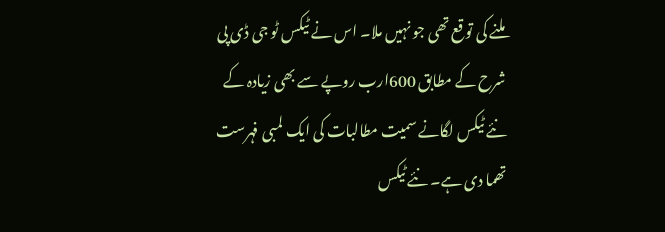ملنے کی توقع تھی جو نہیں ملا۔ اس نے ٹیکس ٹو جی ڈی پی شرح کے مطابق 600ارب روپے سے بھی زیادہ کے نئے ٹیکس لگانے سمیت مطالبات کی ایک لمبی فہرست تھما دی ہے۔ نئے ٹیکس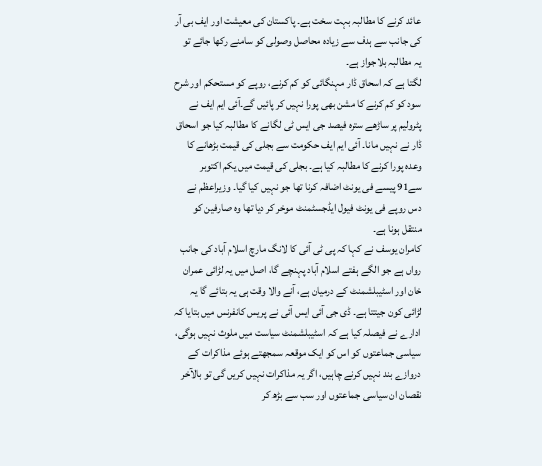عائد کرنے کا مطالبہ بہت سخت ہے۔ پاکستان کی معیشت اور ایف بی آر کی جانب سے ہدف سے زیادہ محاصل وصولی کو سامنے رکھا جائے تو یہ مطالبہ بلاجواز ہے۔
لگتا ہے کہ اسحاق ڈار مہنگائی کو کم کرنے، روپے کو مستحکم اور شرح سود کو کم کرنے کا مشن بھی پورا نہیں کر پائیں گے۔آئی ایم ایف نے پٹرولیم پر ساڑھے سترہ فیصد جی ایس ٹی لگانے کا مطالبہ کیا جو اسحاق ڈار نے نہیں مانا۔ آئی ایم ایف حکومت سے بجلی کی قیمت بڑھانے کا وعدہ پورا کرنے کا مطالبہ کیا ہے۔ بجلی کی قیمت میں یکم اکتوبر سے91 پیسے فی یونٹ اضافہ کرنا تھا جو نہیں کیا گیا۔ وزیراعظم نے دس روپے فی یونٹ فیول ایڈجسٹمنٹ موخر کر دیا تھا وہ صارفین کو منتقل ہونا ہے۔
کامران یوسف نے کہا کہ پی ٹی آئی کا لانگ مارچ اسلام آباد کی جانب رواں ہے جو الگے ہفتے اسلام آباد پہنچے گا، اصل میں یہ لڑائی عمران خان اور اسٹیبلشمنٹ کے درمیان ہے، آنے والا وقت ہی یہ بتائے گا یہ لڑائی کون جیتتا ہے۔ ڈی جی آئی ایس آئی نے پریس کانفرنس میں بتایا کہ ادارے نے فیصلہ کیا ہے کہ اسٹیبلشمنٹ سیاست میں ملوث نہیں ہوگی، سیاسی جماعتوں کو اس کو ایک موقعہ سمجھتے ہوئے مذاکرات کے دروازے بند نہیں کرنے چاہیں، اگر یہ مذاکرات نہیں کریں گی تو بالآخر نقصان ان سیاسی جماعتوں اور سب سے بڑھ کر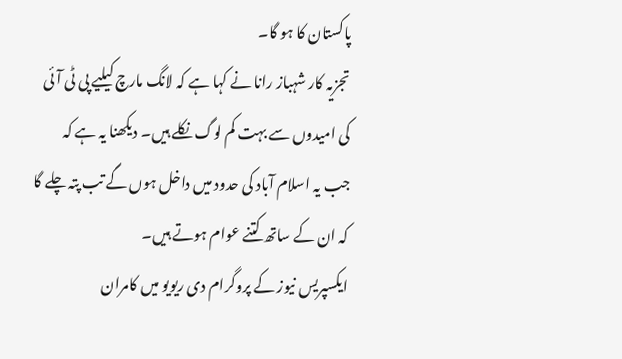پاکستان کا ہو گا۔
تجزیہ کار شہباز رانا نے کہا ہے کہ لانگ مارچ کیلیے پی ٹی آئی کی امیدوں سے بہت کم لوگ نکلے ہیں۔ دیکھنا یہ ہے کہ جب یہ اسلام آباد کی حدود میں داخل ہوں گے تب پتہ چلے گا کہ ان کے ساتھ کتنے عوام ہوتے ہیں۔
ایکسپریس نیوز کے پروگرام دی ریویو میں کامران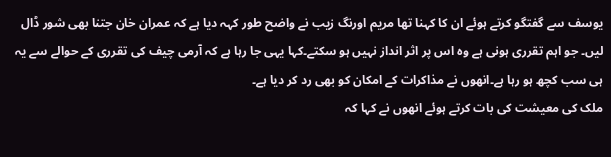یوسف سے گفتگو کرتے ہوئے ان کا کہنا تھا مریم اورنگ زیب نے واضح طور کہہ دیا ہے کہ عمران خان جتنا بھی شور ڈال لیں۔ جو اہم تقرری ہونی ہے وہ اس پر اثر انداز نہیں ہو سکتے۔کہا یہی جا رہا ہے کہ آرمی چیف کی تقرری کے حوالے سے یہ ہی سب کچھ ہو رہا ہے۔انھوں نے مذاکرات کے امکان کو بھی رد کر دیا ہے۔
ملک کی معیشت کی بات کرتے ہوئے انھوں نے کہا کہ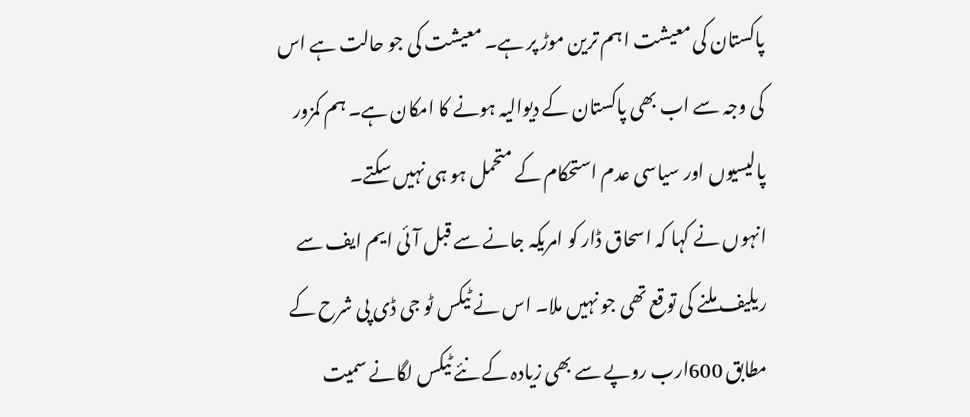پاکستان کی معیشت اہم ترین موڑ پر ہے۔ معیشت کی جو حالت ہے اس کی وجہ سے اب بھی پاکستان کے دیوالیہ ہونے کا امکان ہے۔ ہم کمزور پالیسیوں اور سیاسی عدم استحکام کے متحمل ہو ہی نہیں سکتے۔
انہوں نے کہا کہ اسحاق ڈار کو امریکہ جانے سے قبل آئی ایم ایف سے ریلیف ملنے کی توقع تھی جو نہیں ملا۔ اس نے ٹیکس ٹو جی ڈی پی شرح کے مطابق 600ارب روپے سے بھی زیادہ کے نئے ٹیکس لگانے سمیت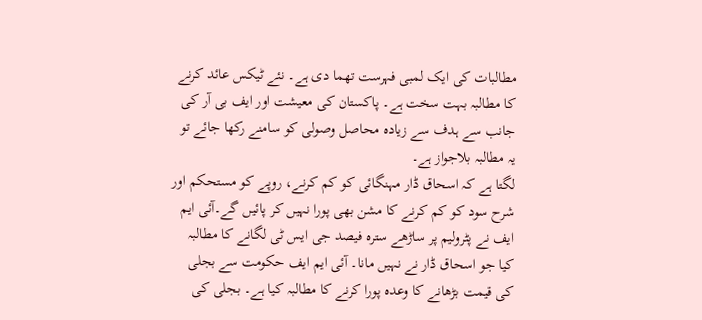مطالبات کی ایک لمبی فہرست تھما دی ہے۔ نئے ٹیکس عائد کرنے کا مطالبہ بہت سخت ہے۔ پاکستان کی معیشت اور ایف بی آر کی جانب سے ہدف سے زیادہ محاصل وصولی کو سامنے رکھا جائے تو یہ مطالبہ بلاجواز ہے۔
لگتا ہے کہ اسحاق ڈار مہنگائی کو کم کرنے، روپے کو مستحکم اور شرح سود کو کم کرنے کا مشن بھی پورا نہیں کر پائیں گے۔آئی ایم ایف نے پٹرولیم پر ساڑھے سترہ فیصد جی ایس ٹی لگانے کا مطالبہ کیا جو اسحاق ڈار نے نہیں مانا۔ آئی ایم ایف حکومت سے بجلی کی قیمت بڑھانے کا وعدہ پورا کرنے کا مطالبہ کیا ہے۔ بجلی کی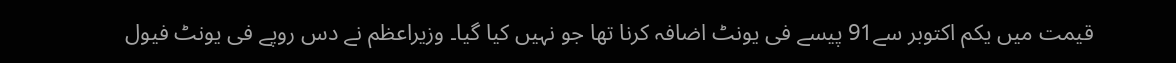قیمت میں یکم اکتوبر سے91 پیسے فی یونٹ اضافہ کرنا تھا جو نہیں کیا گیا۔ وزیراعظم نے دس روپے فی یونٹ فیول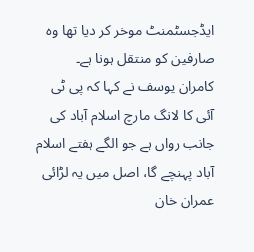ایڈجسٹمنٹ موخر کر دیا تھا وہ صارفین کو منتقل ہونا ہے۔
کامران یوسف نے کہا کہ پی ٹی آئی کا لانگ مارچ اسلام آباد کی جانب رواں ہے جو الگے ہفتے اسلام آباد پہنچے گا، اصل میں یہ لڑائی عمران خان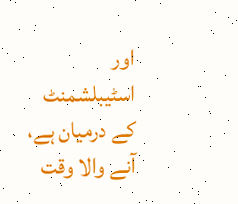اور اسٹیبلشمنٹ کے درمیان ہے، آنے والا وقت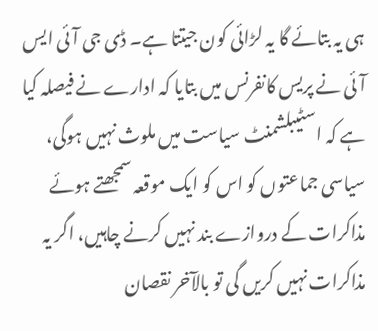ہی یہ بتائے گا یہ لڑائی کون جیتتا ہے۔ ڈی جی آئی ایس آئی نے پریس کانفرنس میں بتایا کہ ادارے نے فیصلہ کیا ہے کہ اسٹیبلشمنٹ سیاست میں ملوث نہیں ہوگی، سیاسی جماعتوں کو اس کو ایک موقعہ سمجھتے ہوئے مذاکرات کے دروازے بند نہیں کرنے چاہیں، اگر یہ مذاکرات نہیں کریں گی تو بالآخر نقصان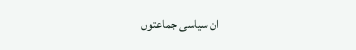ان سیاسی جماعتوں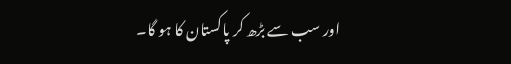اور سب سے بڑھ کر پاکستان کا ہو گا۔